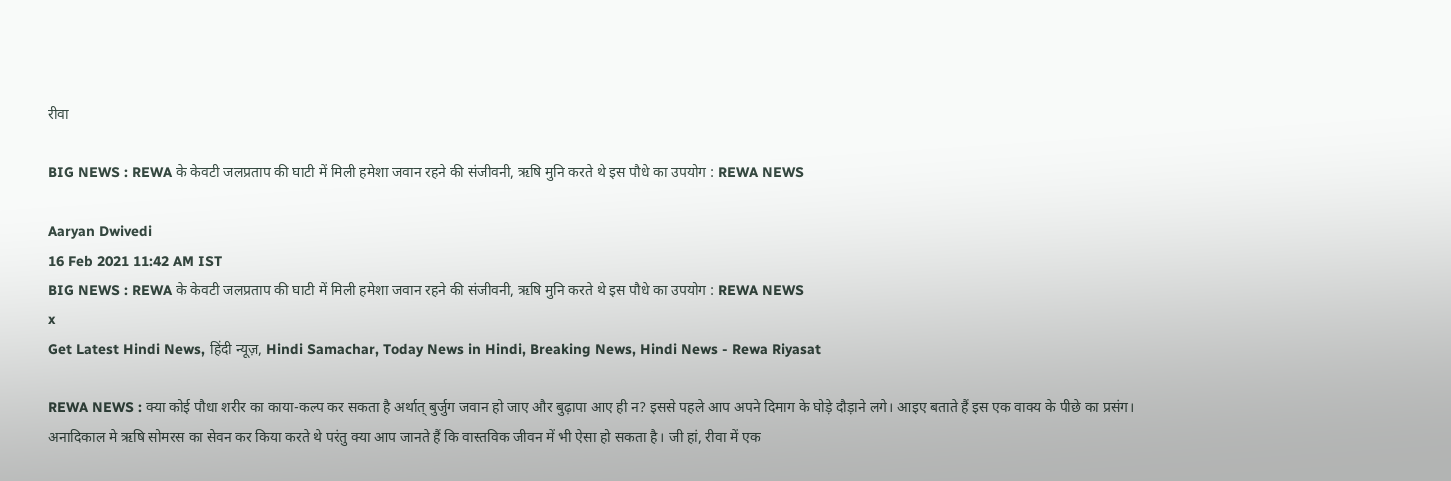रीवा

BIG NEWS : REWA के केवटी जलप्रताप की घाटी में मिली हमेशा जवान रहने की संजीवनी, ऋषि मुनि करते थे इस पौधे का उपयोग : REWA NEWS

Aaryan Dwivedi
16 Feb 2021 11:42 AM IST
BIG NEWS : REWA के केवटी जलप्रताप की घाटी में मिली हमेशा जवान रहने की संजीवनी, ऋषि मुनि करते थे इस पौधे का उपयोग : REWA NEWS
x
Get Latest Hindi News, हिंदी न्यूज़, Hindi Samachar, Today News in Hindi, Breaking News, Hindi News - Rewa Riyasat

REWA NEWS : क्या कोई पौधा शरीर का काया-कल्प कर सकता है अर्थात् बुर्जुग जवान हो जाए और बुढ़ापा आए ही न? इससे पहले आप अपने दिमाग के घोड़े दौड़ाने लगे। आइए बताते हैं इस एक वाक्य के पीछे का प्रसंग। अनादिकाल मे ऋषि सोमरस का सेवन कर किया करते थे परंतु क्या आप जानते हैं कि वास्तविक जीवन में भी ऐसा हो सकता है। जी हां, रीवा में एक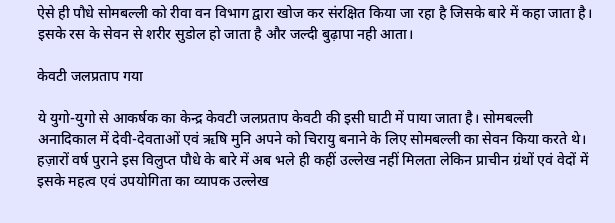ऐसे ही पौधे सोमबल्ली को रीवा वन विभाग द्वारा खोज कर संरक्षित किया जा रहा है जिसके बारे में कहा जाता है। इसके रस के सेवन से शरीर सुडोल हो जाता है और जल्दी बुढ़ापा नही आता।

केवटी जलप्रताप गया

ये युगो-युगो से आकर्षक का केन्द्र केवटी जलप्रताप केवटी की इसी घाटी में पाया जाता है। सोमबल्ली अनादिकाल में देवी-देवताओं एवं ऋषि मुनि अपने को चिरायु बनाने के लिए सोमबल्ली का सेवन किया करते थे। हज़ारों वर्ष पुराने इस विलुप्त पौधे के बारे में अब भले ही कहीं उल्लेख नहीं मिलता लेकिन प्राचीन ग्रंथों एवं वेदों में इसके महत्व एवं उपयोगिता का व्यापक उल्लेख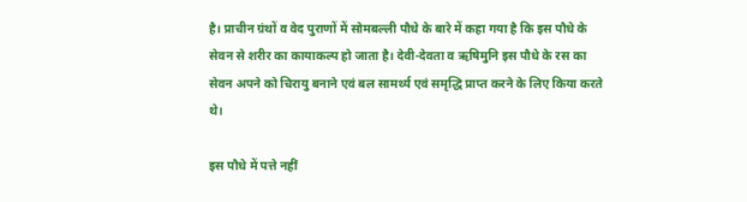है। प्राचीन ग्रंथों व वेद पुराणों में सोमबल्ली पौधे के बारे में कहा गया है कि इस पौधे के सेवन से शरीर का कायाकल्प हो जाता है। देवी-देवता व ऋषिमुनि इस पौधे के रस का सेवन अपने को चिरायु बनाने एवं बल सामर्थ्य एवं समृद्धि प्राप्त करने के लिए किया करते थे।

इस पौधे में पत्ते नहीं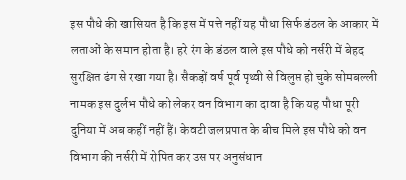इस पौधे की खासियत है कि इस में पत्ते नहीं यह पौधा सिर्फ डंठल के आकार में लताओं के समान होता है। हरे रंग के डंठल वाले इस पौधे को नर्सरी में बेहद सुरक्षित ढंग से रखा गया है। सैकड़ों वर्ष पूर्व पृथ्वी से विलुप्त हो चुके सोमबल्ली नामक इस दुर्लभ पौधे को लेकर वन विभाग का दावा है कि यह पौधा पूरी दुनिया में अब कहीं नहीं हैं। केवटी जलप्रपात के बीच मिले इस पौधे को वन विभाग की नर्सरी में रोपित कर उस पर अनुसंधान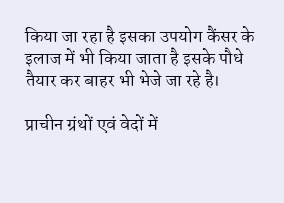किया जा रहा है इसका उपयोग कैंसर के इलाज में भी किया जाता है इसके पौधे तैयार कर बाहर भी भेजे जा रहे है।

प्राचीन ग्रंथों एवं वेदों में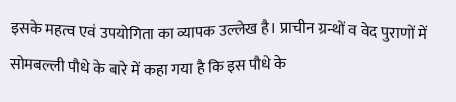इसके महत्व एवं उपयोगिता का व्यापक उल्लेख है। प्राचीन ग्रन्थों व वेद पुराणों में सोमबल्ली पौधे के बारे में कहा गया है कि इस पौधे के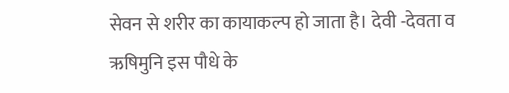सेवन से शरीर का कायाकल्प हो जाता है। देवी -देवता व ऋषिमुनि इस पौधे के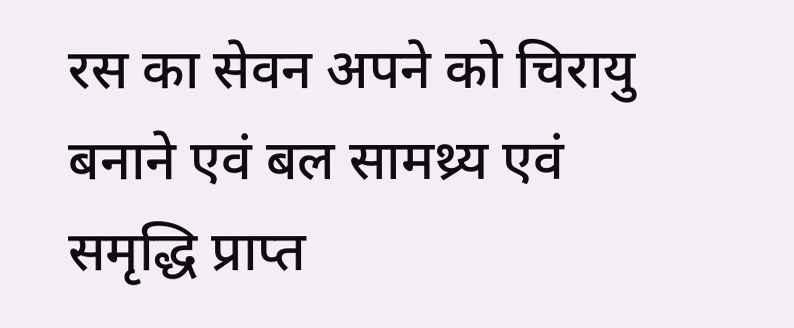रस का सेवन अपने को चिरायु बनाने एवं बल सामथ्र्य एवं समृद्धि प्राप्त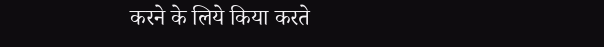करने के लिये किया करते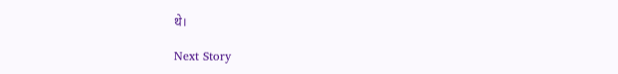थे।

Next Story